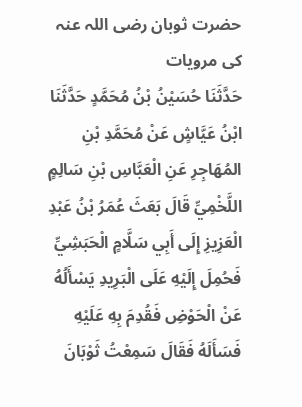حضرت ثوبان رضی اللہ عنہ کی مرویات
حَدَّثَنَا حُسَيْنُ بْنُ مُحَمَّدٍ حَدَّثَنَا ابْنُ عَيَّاشٍ عَنْ مُحَمَّدِ بْنِ المُهَاجِرِ عَنِ الْعَبَّاسِ بْنِ سَالِمٍ اللَّخْمِيِّ قَالَ بَعَثَ عُمَرُ بْنُ عَبْدِ الْعَزِيزِ إِلَى أَبِي سَلَّامٍ الْحَبَشِيِّ فَحُمِلَ إِلَيْهِ عَلَى الْبَرِيدِ يَسْأَلُهُ عَنْ الْحَوْضِ فَقُدِمَ بِهِ عَلَيْهِ فَسَأَلَهُ فَقَالَ سَمِعْتُ ثَوْبَانَ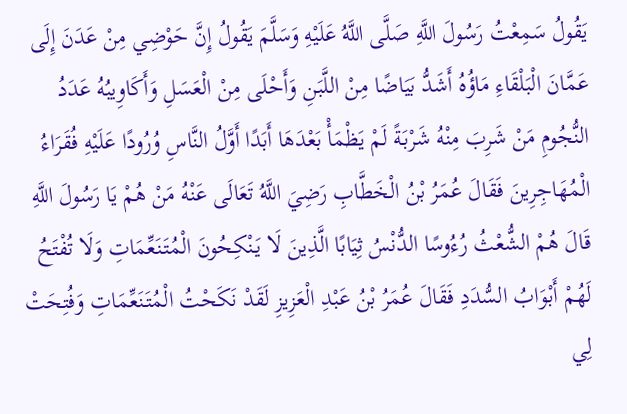يَقُولُ سَمِعْتُ رَسُولَ اللَّهِ صَلَّى اللَّهُ عَلَيْهِ وَسَلَّمَ يَقُولُ إِنَّ حَوْضِي مِنْ عَدَنَ إِلَى عَمَّانَ الْبَلْقَاءِ مَاؤُهُ أَشَدُّ بَيَاضًا مِنْ اللَّبَنِ وَأَحْلَى مِنْ الْعَسَلِ وَأَكَاوِيبُهُ عَدَدُ النُّجُومِ مَنْ شَرِبَ مِنْهُ شَرْبَةً لَمْ يَظْمَأْ بَعْدَهَا أَبَدًا أَوَّلُ النَّاسِ وُرُودًا عَلَيْهِ فُقَرَاءُ الْمُهَاجِرِينَ فَقَالَ عُمَرُ بْنُ الْخَطَّابِ رَضِيَ اللَّهُ تَعَالَى عَنْهُ مَنْ هُمْ يَا رَسُولَ اللَّهِ قَالَ هُمْ الشُّعْثُ رُءُوسًا الدُّنْسُ ثِيَابًا الَّذِينَ لَا يَنْكِحُونَ الْمُتَنَعِّمَاتِ وَلَا تُفْتَحُ لَهُمْ أَبْوَابُ السُّدَدِ فَقَالَ عُمَرُ بْنُ عَبْدِ الْعَزِيزِ لَقَدْ نَكَحْتُ الْمُتَنَعِّمَاتِ وَفُتِحَتْ لِي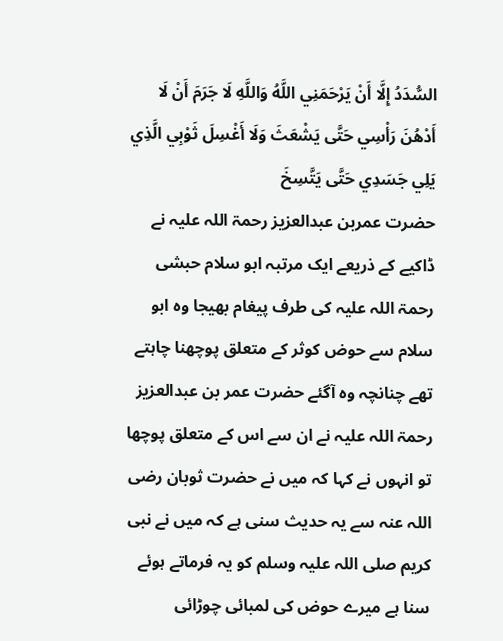السُّدَدُ إِلَّا أَنْ يَرْحَمَنِي اللَّهُ وَاللَّهِ لَا جَرَمَ أَنْ لَا أَدْهُنَ رَأْسِي حَتَّى يَشْعَثَ وَلَا أَغْسِلَ ثَوْبِي الَّذِي يَلِي جَسَدِي حَتَّى يَتَّسِخَ
حضرت عمربن عبدالعزیز رحمۃ اللہ علیہ نے ڈاکیے کے ذریعے ایک مرتبہ ابو سلام حبشی رحمۃ اللہ علیہ کی طرف پیغام بھیجا وہ ابو سلام سے حوض کوثر کے متعلق پوچھنا چاہتے تھے چنانچہ وہ آگئے حضرت عمر بن عبدالعزیز رحمۃ اللہ علیہ نے ان سے اس کے متعلق پوچھا تو انہوں نے کہا کہ میں نے حضرت ثوبان رضی اللہ عنہ سے یہ حدیث سنی ہے کہ میں نے نبی کریم صلی اللہ علیہ وسلم کو یہ فرماتے ہوئے سنا ہے میرے حوض کی لمبائی چوڑائی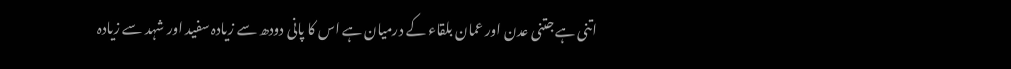اتنی ہے جتنی عدن اور عمان بلقاء کے درمیان ہے اس کا پانی دودھ سے زیادہ سفید اور شہد سے زیادہ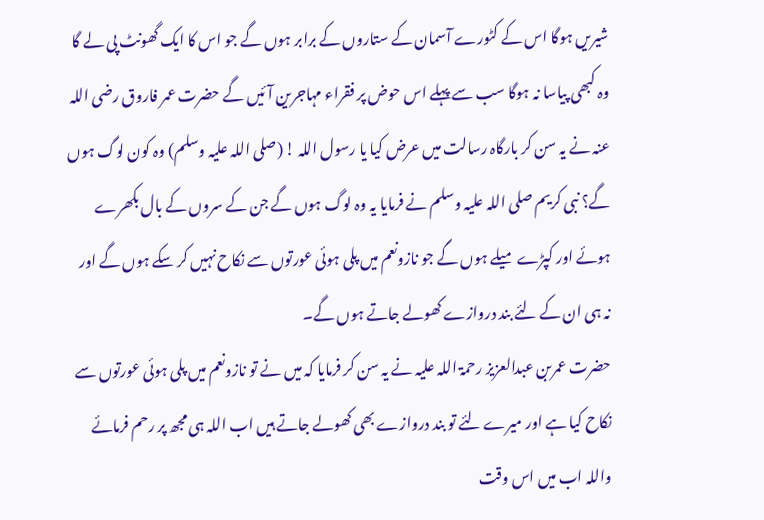شیریں ہوگا اس کے کٹورے آسمان کے ستاروں کے برابر ہوں گے جو اس کا ایک گھونٹ پی لے گا وہ کبھی پیاسا نہ ہوگا سب سے پہلے اس حوض پر فقراء مہاجرین آئیں گے حضرت عمر فاروق رضی اللہ عنہ نے یہ سن کر بارگاہ رسالت میں عرض کیا یا رسول اللہ ! (صلی اللہ علیہ وسلم) وہ کون لوگ ہوں گے؟ نبی کریم صلی اللہ علیہ وسلم نے فرمایا یہ وہ لوگ ہوں گے جن کے سروں کے بال بکھرے ہوئے اور کپڑے میلے ہوں گے جو نازونعم میں پلی ہوئی عورتوں سے نکاح نہیں کر سکے ہوں گے اور نہ ہی ان کے لئے بند دروازے کھولے جاتے ہوں گے۔
حضرت عمربن عبدالعزیز رحمۃ اللہ علیہ نے یہ سن کر فرمایا کہ میں نے تو نازونعم میں پلی ہوئی عورتوں سے نکاح کیا ہے اور میرے لئے تو بند دروازے بھی کھولے جاتے ہیں اب اللہ ہی مجھ پر رحم فرمائے واللہ اب میں اس وقت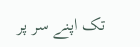تک اپنے سر پر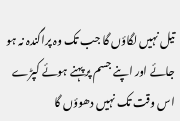تیل نہیں لگاؤں گا جب تک وہ پراگندہ نہ ہو جائے اور اپنے جسم پر پہنے ہوئے کپڑے اس وقت تک نہیں دھوؤں گا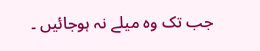جب تک وہ میلے نہ ہوجائیں ۔